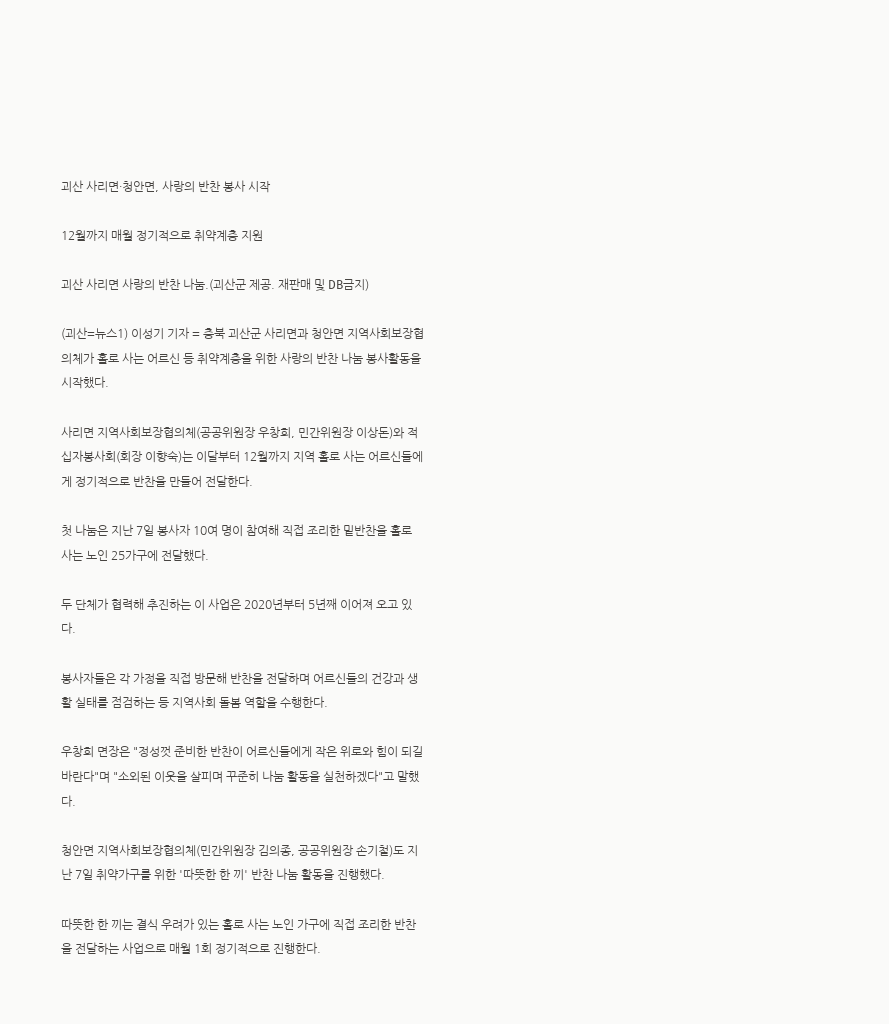괴산 사리면·청안면, 사랑의 반찬 봉사 시작

12월까지 매월 정기적으로 취약계층 지원

괴산 사리면 사랑의 반찬 나눔.(괴산군 제공. 재판매 및 DB금지)

(괴산=뉴스1) 이성기 기자 = 충북 괴산군 사리면과 청안면 지역사회보장협의체가 홀로 사는 어르신 등 취약계층을 위한 사랑의 반찬 나눔 봉사활동을 시작했다.

사리면 지역사회보장협의체(공공위원장 우창희, 민간위원장 이상돈)와 적십자봉사회(회장 이향숙)는 이달부터 12월까지 지역 홀로 사는 어르신들에게 정기적으로 반찬을 만들어 전달한다.

첫 나눔은 지난 7일 봉사자 10여 명이 참여해 직접 조리한 밑반찬을 홀로 사는 노인 25가구에 전달했다.

두 단체가 협력해 추진하는 이 사업은 2020년부터 5년째 이어져 오고 있다.

봉사자들은 각 가정을 직접 방문해 반찬을 전달하며 어르신들의 건강과 생활 실태를 점검하는 등 지역사회 돌봄 역할을 수행한다.

우창희 면장은 "정성껏 준비한 반찬이 어르신들에게 작은 위로와 힘이 되길 바란다"며 "소외된 이웃을 살피며 꾸준히 나눔 활동을 실천하겠다"고 말했다.

청안면 지역사회보장협의체(민간위원장 김의종, 공공위원장 손기철)도 지난 7일 취약가구를 위한 '따뜻한 한 끼' 반찬 나눔 활동을 진행했다.

따뜻한 한 끼는 결식 우려가 있는 홀로 사는 노인 가구에 직접 조리한 반찬을 전달하는 사업으로 매월 1회 정기적으로 진행한다.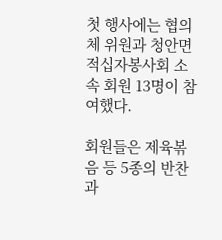첫 행사에는 협의체 위원과 청안면 적십자봉사회 소속 회원 13명이 참여했다.

회원들은 제육볶음 등 5종의 반찬과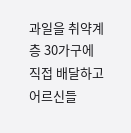과일을 취약계층 30가구에 직접 배달하고 어르신들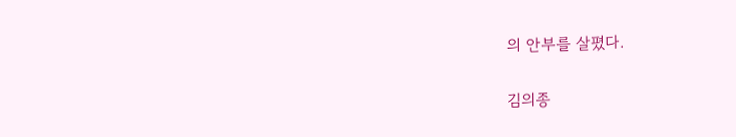의 안부를 살폈다.

김의종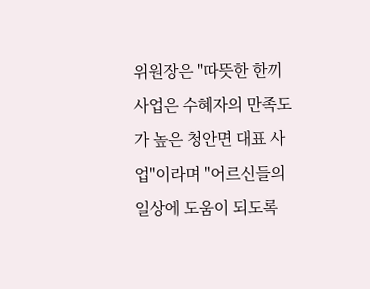위원장은 "따뜻한 한끼 사업은 수혜자의 만족도가 높은 청안면 대표 사업"이라며 "어르신들의 일상에 도움이 되도록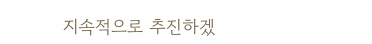지속적으로 추진하겠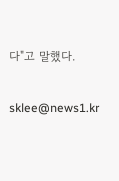다"고 말했다.

sklee@news1.kr